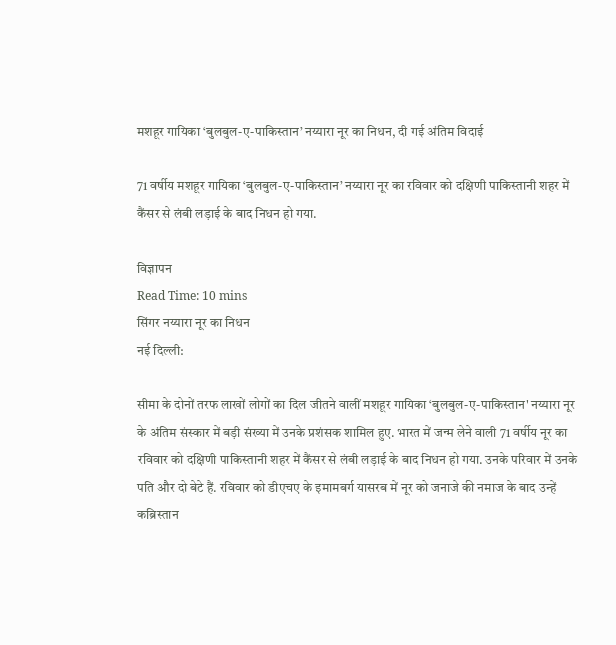मशहूर गायिका ‘बुलबुल-ए-पाकिस्तान’ नय्यारा नूर का निधन, दी गई अंतिम विदाई

71 वर्षीय मशहूर गायिका ‘बुलबुल-ए-पाकिस्तान’ नय्यारा नूर का रविवार को दक्षिणी पाकिस्तानी शहर में कैंसर से लंबी लड़ाई के बाद निधन हो गया.

विज्ञापन
Read Time: 10 mins
सिंगर नय्यारा नूर का निधन
नई दिल्ली:

सीमा के दोनों तरफ लाखों लोगों का दिल जीतने वालीं मशहूर गायिका ‘बुलबुल-ए-पाकिस्तान' नय्यारा नूर के अंतिम संस्कार में बड़ी संख्या में उनके प्रशंसक शामिल हुए. भारत में जन्म लेने वाली 71 वर्षीय नूर का रविवार को दक्षिणी पाकिस्तानी शहर में कैंसर से लंबी लड़ाई के बाद निधन हो गया. उनके परिवार में उनके पति और दो बेटे हैं. रविवार को डीएचए के इमामबर्ग यासरब में नूर को जनाजे की नमाज के बाद उन्हें कब्रिस्तान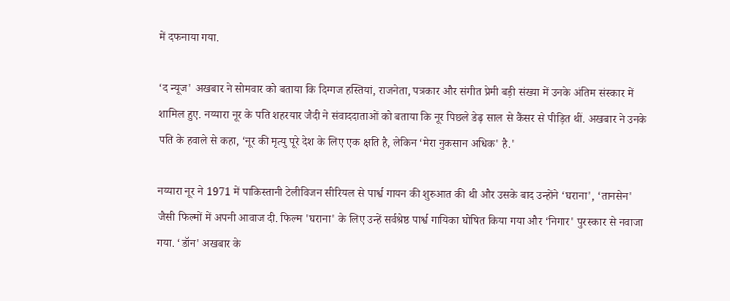में दफनाया गया.

‘द न्यूज' अखबार ने सोमवार को बताया कि दिग्गज हस्तियां, राजनेता, पत्रकार और संगीत प्रेमी बड़ी संख्या में उनके अंतिम संस्कार में शामिल हुए. नय्यारा नूर के पति शहरयार जैदी ने संवाददाताओं को बताया कि नूर पिछले डेढ़ साल से कैंसर से पीड़ित थीं. अखबार ने उनके पति के हवाले से कहा, ‘नूर की मृत्यु पूरे देश के लिए एक क्षति है, लेकिन ‘मेरा नुकसान अधिक' है.'

नय्यारा नूर ने 1971 में पाकिस्तानी टेलीविजन सीरियल से पार्श्व गायन की शुरुआत की थी और उसके बाद उन्होंने ‘घराना', ‘तानसेन' जैसी फिल्मों में अपनी आवाज दी. फिल्म 'घराना' के लिए उन्हें सर्वश्रेष्ठ पार्श्व गायिका घोषित किया गया और ‘निगार' पुरस्कार से नवाजा गया. ‘डॉन' अखबार के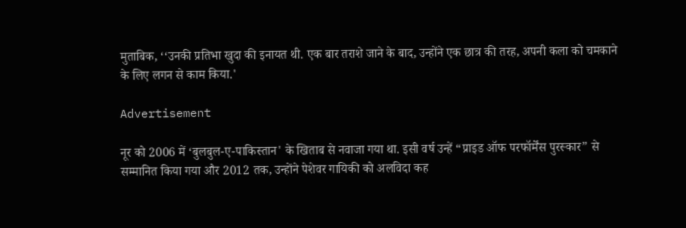मुताबिक, ‘‘उनकी प्रतिभा खुदा की इनायत थी. एक बार तराशे जाने के बाद, उन्होंने एक छात्र की तरह, अपनी कला को चमकाने के लिए लगन से काम किया.'

Advertisement

नूर को 2006 में ‘बुलबुल-ए-पाकिस्तान' के खिताब से नवाजा गया था. इसी वर्ष उन्हें “प्राइड ऑफ परफॉर्मेंस पुरस्कार” से सम्मानित किया गया और 2012 तक, उन्होंने पेशेवर गायिकी को अलविदा कह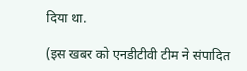दिया था.

(इस खबर को एनडीटीवी टीम ने संपादित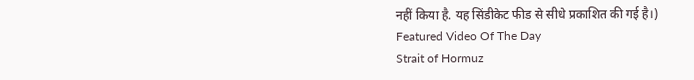नहीं किया है. यह सिंडीकेट फीड से सीधे प्रकाशित की गई है।)
Featured Video Of The Day
Strait of Hormuz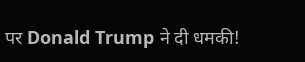पर Donald Trump ने दी धमकी!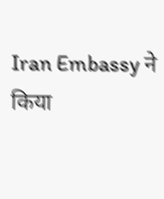Iran Embassy ने किया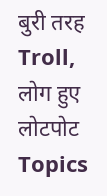बुरी तरह Troll, लोग हुए लोटपोट
Topics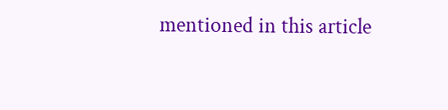mentioned in this article